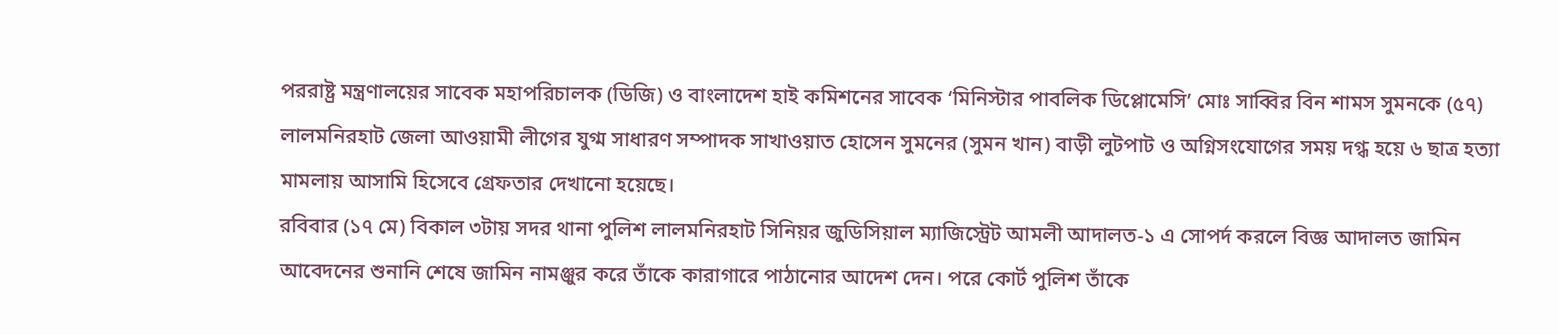পররাষ্ট্র মন্ত্রণালয়ের সাবেক মহাপরিচালক (ডিজি) ও বাংলাদেশ হাই কমিশনের সাবেক ‘মিনিস্টার পাবলিক ডিপ্লোমেসি’ মোঃ সাব্বির বিন শামস সুমনকে (৫৭) লালমনিরহাট জেলা আওয়ামী লীগের যুগ্ম সাধারণ সম্পাদক সাখাওয়াত হোসেন সুমনের (সুমন খান) বাড়ী লুটপাট ও অগ্নিসংযোগের সময় দগ্ধ হয়ে ৬ ছাত্র হত্যা মামলায় আসামি হিসেবে গ্রেফতার দেখানো হয়েছে।
রবিবার (১৭ মে) বিকাল ৩টায় সদর থানা পুলিশ লালমনিরহাট সিনিয়র জুডিসিয়াল ম্যাজিস্ট্রেট আমলী আদালত-১ এ সোপর্দ করলে বিজ্ঞ আদালত জামিন আবেদনের শুনানি শেষে জামিন নামঞ্জুর করে তাঁকে কারাগারে পাঠানোর আদেশ দেন। পরে কোর্ট পুলিশ তাঁকে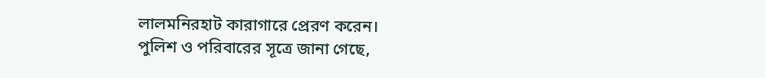লালমনিরহাট কারাগারে প্রেরণ করেন।
পুলিশ ও পরিবারের সূত্রে জানা গেছে,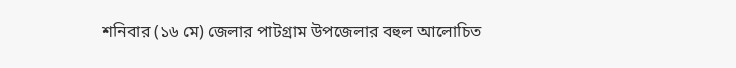শনিবার (১৬ মে) জেলার পাটগ্রাম উপজেলার বহুল আলোচিত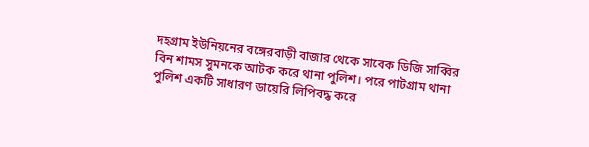দহগ্রাম ইউনিয়নের বঙ্গেরবাড়ী বাজার থেকে সাবেক ডিজি সাব্বির বিন শামস সুমনকে আটক করে থানা পুলিশ। পরে পাটগ্রাম থানা পুলিশ একটি সাধারণ ডায়েরি লিপিবদ্ধ করে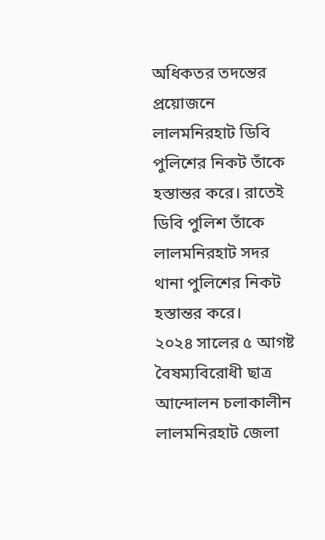অধিকতর তদন্তের প্রয়োজনে লালমনিরহাট ডিবি পুলিশের নিকট তাঁকে হস্তান্তর করে। রাতেই ডিবি পুলিশ তাঁকে লালমনিরহাট সদর থানা পুলিশের নিকট হস্তান্তর করে।
২০২৪ সালের ৫ আগষ্ট বৈষম্যবিরোধী ছাত্র আন্দোলন চলাকালীন লালমনিরহাট জেলা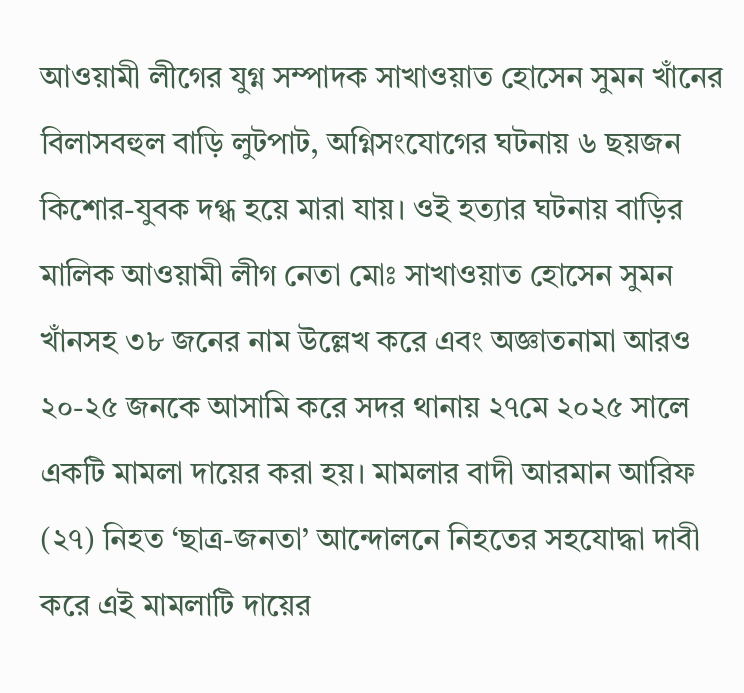আওয়ামী লীগের যুগ্ন সম্পাদক সাখাওয়াত হোসেন সুমন খাঁনের বিলাসবহুল বাড়ি লুটপাট, অগ্নিসংযোগের ঘটনায় ৬ ছয়জন কিশোর-যুবক দগ্ধ হয়ে মারা যায়। ওই হত্যার ঘটনায় বাড়ির মালিক আওয়ামী লীগ নেতা মোঃ সাখাওয়াত হোসেন সুমন খাঁনসহ ৩৮ জনের নাম উল্লেখ করে এবং অজ্ঞাতনামা আরও ২০-২৫ জনকে আসামি করে সদর থানায় ২৭মে ২০২৫ সালে একটি মামলা দায়ের করা হয়। মামলার বাদী আরমান আরিফ (২৭) নিহত ‘ছাত্র-জনতা’ আন্দোলনে নিহতের সহযোদ্ধা দাবী করে এই মামলাটি দায়ের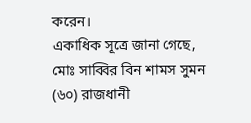করেন।
একাধিক সূত্রে জানা গেছে, মোঃ সাব্বির বিন শামস সুমন (৬০) রাজধানী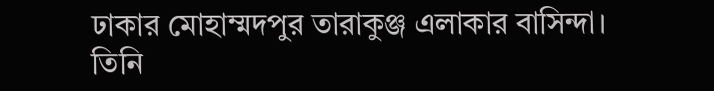ঢাকার মোহাম্মদপুর তারাকুঞ্জ এলাকার বাসিন্দা। তিনি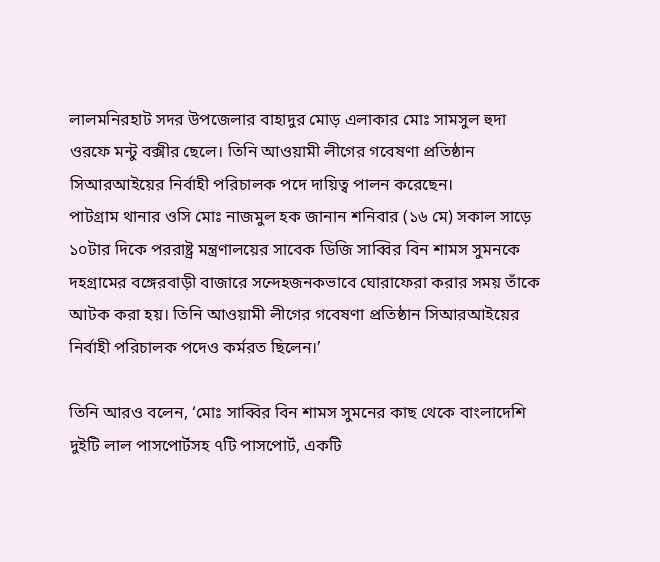লালমনিরহাট সদর উপজেলার বাহাদুর মোড় এলাকার মোঃ সামসুল হুদা ওরফে মন্টু বক্সীর ছেলে। তিনি আওয়ামী লীগের গবেষণা প্রতিষ্ঠান সিআরআইয়ের নির্বাহী পরিচালক পদে দায়িত্ব পালন করেছেন।
পাটগ্রাম থানার ওসি মোঃ নাজমুল হক জানান শনিবার (১৬ মে) সকাল সাড়ে ১০টার দিকে পররাষ্ট্র মন্ত্রণালয়ের সাবেক ডিজি সাব্বির বিন শামস সুমনকে দহগ্রামের বঙ্গেরবাড়ী বাজারে সন্দেহজনকভাবে ঘোরাফেরা করার সময় তাঁকে আটক করা হয়। তিনি আওয়ামী লীগের গবেষণা প্রতিষ্ঠান সিআরআইয়ের নির্বাহী পরিচালক পদেও কর্মরত ছিলেন।’

তিনি আরও বলেন, ‘মোঃ সাব্বির বিন শামস সুমনের কাছ থেকে বাংলাদেশি দুইটি লাল পাসপোর্টসহ ৭টি পাসপোর্ট, একটি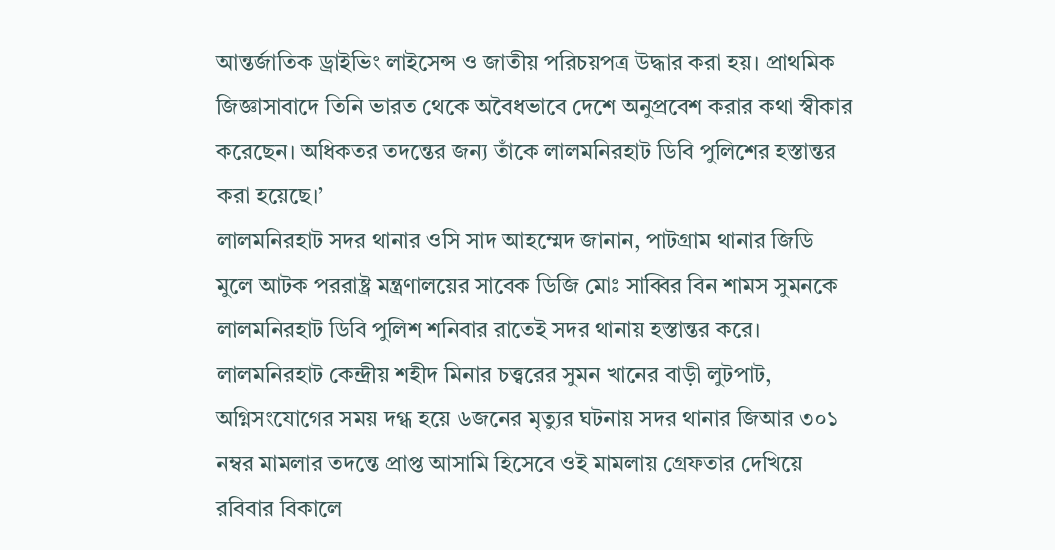আন্তর্জাতিক ড্রাইভিং লাইসেন্স ও জাতীয় পরিচয়পত্র উদ্ধার করা হয়। প্রাথমিক জিজ্ঞাসাবাদে তিনি ভারত থেকে অবৈধভাবে দেশে অনুপ্রবেশ করার কথা স্বীকার করেছেন। অধিকতর তদন্তের জন্য তাঁকে লালমনিরহাট ডিবি পুলিশের হস্তান্তর করা হয়েছে।’
লালমনিরহাট সদর থানার ওসি সাদ আহম্মেদ জানান, পাটগ্রাম থানার জিডি মুলে আটক পররাষ্ট্র মন্ত্রণালয়ের সাবেক ডিজি মোঃ সাব্বির বিন শামস সুমনকে লালমনিরহাট ডিবি পুলিশ শনিবার রাতেই সদর থানায় হস্তান্তর করে। লালমনিরহাট কেন্দ্রীয় শহীদ মিনার চত্ত্বরের সুমন খানের বাড়ী লুটপাট, অগ্নিসংযোগের সময় দগ্ধ হয়ে ৬জনের মৃত্যুর ঘটনায় সদর থানার জিআর ৩০১ নম্বর মামলার তদন্তে প্রাপ্ত আসামি হিসেবে ওই মামলায় গ্রেফতার দেখিয়ে রবিবার বিকালে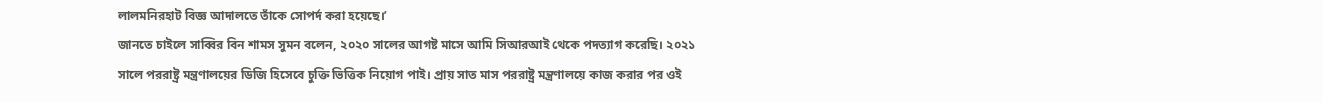লালমনিরহাট বিজ্ঞ আদালতে তাঁকে সোপর্দ করা হয়েছে।’
জানতে চাইলে সাব্বির বিন শামস সুমন বলেন, ২০২০ সালের আগষ্ট মাসে আমি সিআরআই থেকে পদত্যাগ করেছি। ২০২১ সালে পররাষ্ট্র মন্ত্রণালয়ের ডিজি হিসেবে চুক্তি ভিত্তিক নিয়োগ পাই। প্রায় সাত মাস পররাষ্ট্র মন্ত্রণালয়ে কাজ করার পর ওই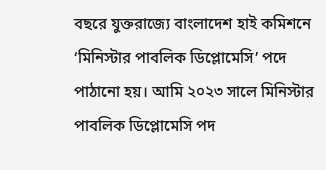বছরে যুক্তরাজ্যে বাংলাদেশ হাই কমিশনে ‘মিনিস্টার পাবলিক ডিপ্লোমেসি’ পদে পাঠানো হয়। আমি ২০২৩ সালে মিনিস্টার পাবলিক ডিপ্লোমেসি পদ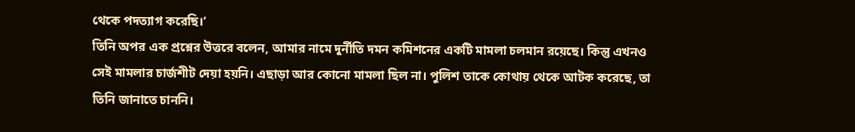থেকে পদত্যাগ করেছি।’
তিনি অপর এক প্রশ্নের উত্তরে বলেন, আমার নামে দুর্নীতি দমন কমিশনের একটি মামলা চলমান রয়েছে। কিন্তু এখনও সেই মামলার চার্জশীট দেয়া হয়নি। এছাড়া আর কোনো মামলা ছিল না। পুলিশ তাকে কোথায় থেকে আটক করেছে, তা তিনি জানাতে চাননি।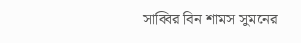সাব্বির বিন শামস সুমনের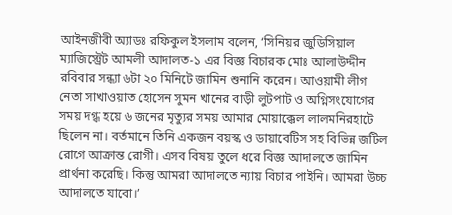আইনজীবী অ্যাডঃ রফিকুল ইসলাম বলেন, ‘সিনিয়র জুডিসিয়াল ম্যাজিস্ট্রেট আমলী আদালত-১ এর বিজ্ঞ বিচারক মোঃ আলাউদ্দীন রবিবার সন্ধ্যা ৬টা ২০ মিনিটে জামিন শুনানি করেন। আওয়ামী লীগ নেতা সাখাওয়াত হোসেন সুমন খানের বাড়ী লুটপাট ও অগ্নিসংযোগের সময় দগ্ধ হয়ে ৬ জনের মৃত্যুর সময় আমার মোয়াক্কেল লালমনিরহাটে ছিলেন না। বর্তমানে তিনি একজন বয়স্ক ও ডায়াবেটিস সহ বিভিন্ন জটিল রোগে আক্রান্ত রোগী। এসব বিষয় তুলে ধরে বিজ্ঞ আদালতে জামিন প্রার্থনা করেছি। কিন্তু আমরা আদালতে ন্যায় বিচার পাইনি। আমরা উচ্চ আদালতে যাবো।’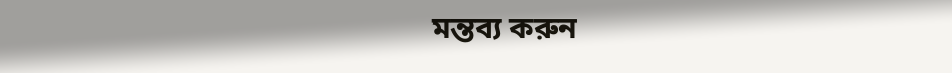মন্তব্য করুন